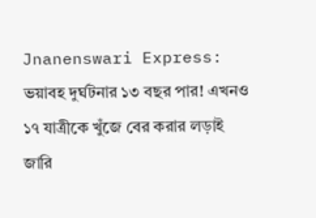Jnanenswari Express: ভয়াবহ দুর্ঘটনার ১৩ বছর পার! এখনও ১৭ যাত্রীকে খুঁজে বের করার লড়াই জারি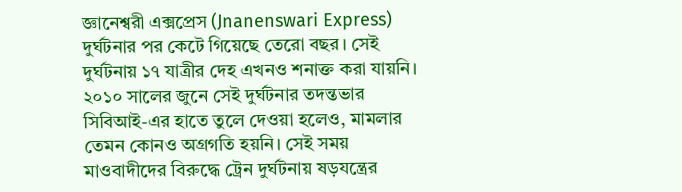জ্ঞানেশ্বরী এক্সপ্রেস (Jnanenswari Express) দুর্ঘটনার পর কেটে গিয়েছে তেরো বছর। সেই দুর্ঘটনায় ১৭ যাত্রীর দেহ এখনও শনাক্ত করা যায়নি। ২০১০ সালের জুনে সেই দুর্ঘটনার তদন্তভার সিবিআই-এর হাতে তুলে দেওয়া হলেও, মামলার তেমন কোনও অগ্রগতি হয়নি। সেই সময় মাওবাদীদের বিরুদ্ধে ট্রেন দুর্ঘটনায় ষড়যন্ত্রের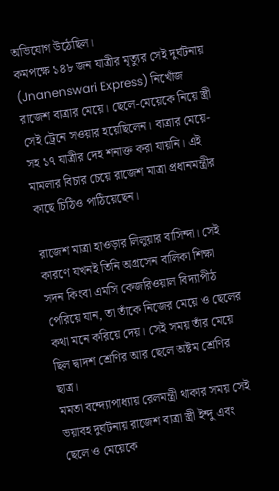অভিযোগ উঠেছিল।
কমপক্ষে ১৪৮ জন যাত্রীর মৃত্যুর সেই দুর্ঘটনায় (Jnanenswari Express) নিখোঁজ রাজেশ বাত্রার মেয়ে। ছেলে-মেয়েকে নিয়ে স্ত্রী সেই ট্রেনে সওয়ার হয়েছিলেন। বাত্রার মেয়ে-সহ ১৭ যাত্রীর দেহ শনাক্ত করা যায়নি। এই মামলার বিচার চেয়ে রাজেশ মাত্রা প্রধানমন্ত্রীর কাছে চিঠিও পাঠিয়েছেন।

রাজেশ মাত্রা হাওড়ার লিলুয়ার বাসিন্দা। সেই কারণে যখনই তিনি অগ্রসেন বালিকা শিক্ষা সদন কিংবা এমসি কেজরিওয়াল বিদ্যাপীঠ পেরিয়ে যান, তা তাঁকে নিজের মেয়ে ও ছেলের কথা মনে করিয়ে দেয়। সেই সময় তাঁর মেয়ে ছিল দ্বাদশ শ্রেণির আর ছেলে অষ্টম শ্রেণির ছাত্র।
মমতা বন্দ্যোপাধ্যায় রেলমন্ত্রী থাকার সময় সেই ভয়াবহ দুর্ঘটনায় রাজেশ বাত্রা স্ত্রী ইন্দু এবং ছেলে ও মেয়েকে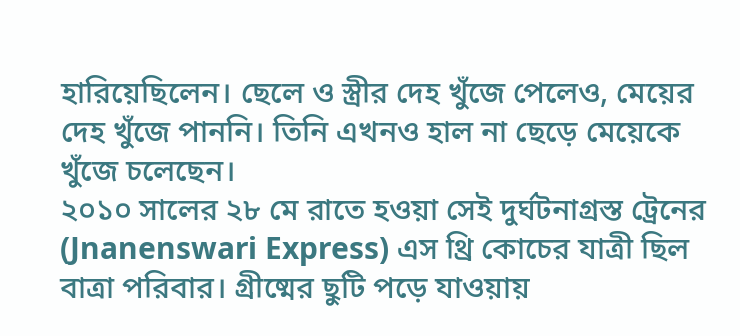হারিয়েছিলেন। ছেলে ও স্ত্রীর দেহ খুঁজে পেলেও, মেয়ের দেহ খুঁজে পাননি। তিনি এখনও হাল না ছেড়ে মেয়েকে খুঁজে চলেছেন।
২০১০ সালের ২৮ মে রাতে হওয়া সেই দুর্ঘটনাগ্রস্ত ট্রেনের (Jnanenswari Express) এস থ্রি কোচের যাত্রী ছিল বাত্রা পরিবার। গ্রীষ্মের ছুটি পড়ে যাওয়ায়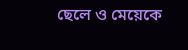ছেলে ও মেয়েকে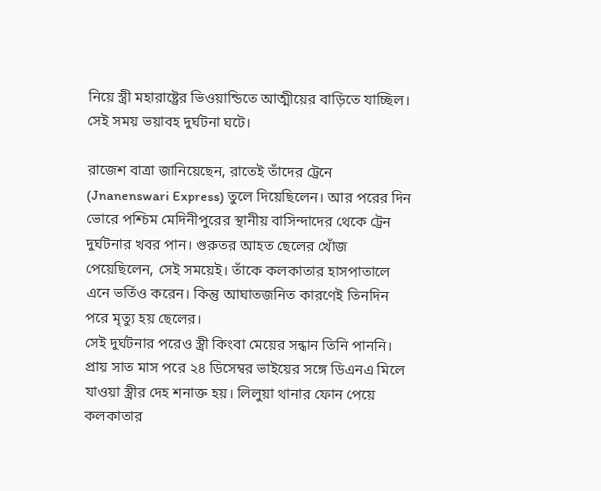নিয়ে স্ত্রী মহারাষ্ট্রের ভিওয়ান্ডিতে আত্মীয়ের বাড়িতে যাচ্ছিল। সেই সময় ভয়াবহ দুর্ঘটনা ঘটে।

রাজেশ বাত্রা জানিয়েছেন, রাতেই তাঁদের ট্রেনে (Jnanenswari Express) তুলে দিয়েছিলেন। আর পরের দিন ভোরে পশ্চিম মেদিনীপুরের স্থানীয় বাসিন্দাদের থেকে ট্রেন দুর্ঘটনার খবর পান। গুরুতর আহত ছেলের খোঁজ পেয়েছিলেন, সেই সময়েই। তাঁকে কলকাতার হাসপাতালে এনে ভর্তিও করেন। কিন্তু আঘাতজনিত কারণেই তিনদিন পরে মৃত্যু হয় ছেলের।
সেই দুর্ঘটনার পরেও স্ত্রী কিংবা মেয়ের সন্ধান তিনি পাননি। প্রায় সাত মাস পরে ২৪ ডিসেম্বর ভাইয়ের সঙ্গে ডিএনএ মিলে যাওয়া স্ত্রীর দেহ শনাক্ত হয়। লিলুয়া থানার ফোন পেয়ে কলকাতার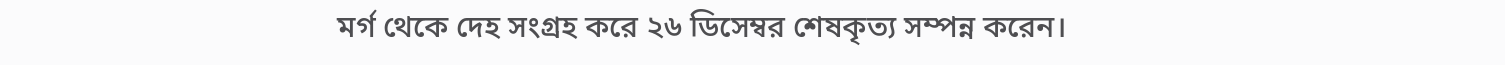মর্গ থেকে দেহ সংগ্রহ করে ২৬ ডিসেম্বর শেষকৃত্য সম্পন্ন করেন।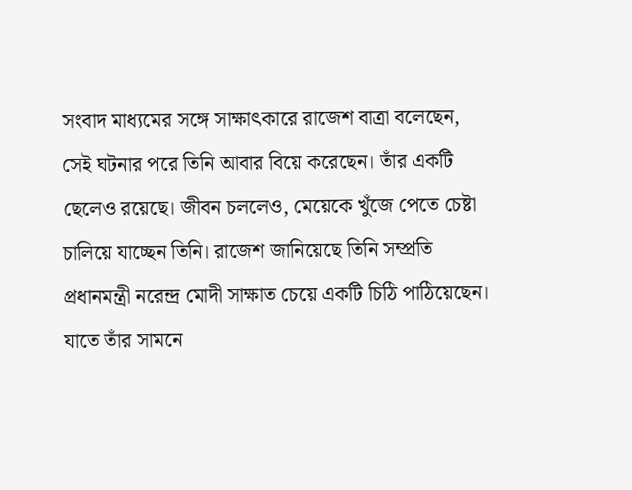সংবাদ মাধ্যমের সঙ্গে সাক্ষাৎকারে রাজেশ বাত্রা বলেছেন, সেই ঘটনার পরে তিনি আবার বিয়ে করেছেন। তাঁর একটি ছেলেও রয়েছে। জীবন চললেও, মেয়েকে খুঁজে পেতে চেষ্টা চালিয়ে যাচ্ছেন তিনি। রাজেশ জানিয়েছে তিনি সম্প্রতি প্রধানমন্ত্রী নরেন্দ্র মোদী সাক্ষাত চেয়ে একটি চিঠি পাঠিয়েছেন। যাতে তাঁর সামনে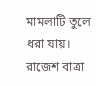মামলাটি তুলে ধরা যায়।
রাজেশ বাত্রা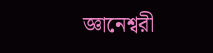জ্ঞানেশ্বরী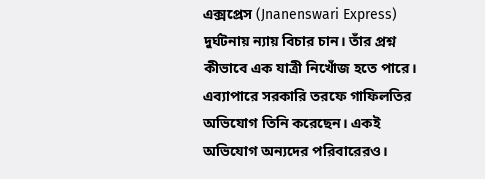এক্সপ্রেস (Jnanenswari Express) দুর্ঘটনায় ন্যায় বিচার চান। তাঁর প্রশ্ন কীভাবে এক যাত্রী নিখোঁজ হতে পারে। এব্যাপারে সরকারি তরফে গাফিলতির অভিযোগ তিনি করেছেন। একই অভিযোগ অন্যদের পরিবারেরও।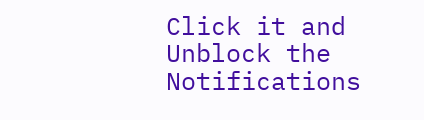Click it and Unblock the Notifications